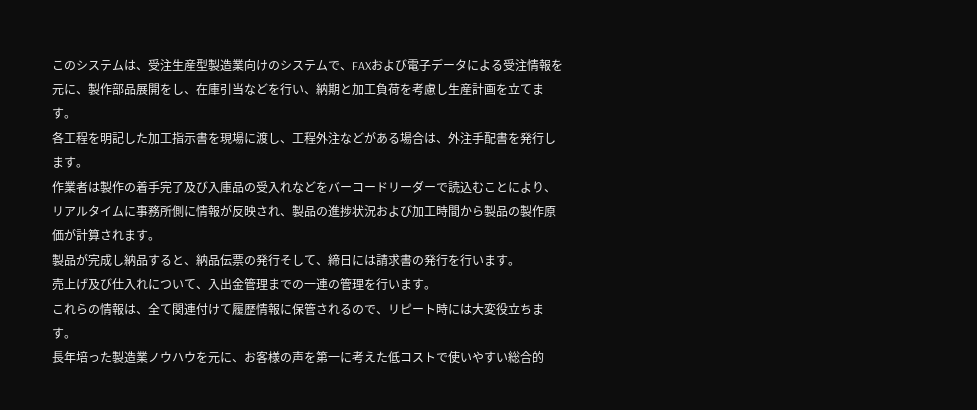このシステムは、受注生産型製造業向けのシステムで、FAXおよび電子データによる受注情報を元に、製作部品展開をし、在庫引当などを行い、納期と加工負荷を考慮し生産計画を立てます。
各工程を明記した加工指示書を現場に渡し、工程外注などがある場合は、外注手配書を発行します。
作業者は製作の着手完了及び入庫品の受入れなどをバーコードリーダーで読込むことにより、リアルタイムに事務所側に情報が反映され、製品の進捗状況および加工時間から製品の製作原価が計算されます。
製品が完成し納品すると、納品伝票の発行そして、締日には請求書の発行を行います。
売上げ及び仕入れについて、入出金管理までの一連の管理を行います。
これらの情報は、全て関連付けて履歴情報に保管されるので、リピート時には大変役立ちます。
長年培った製造業ノウハウを元に、お客様の声を第一に考えた低コストで使いやすい総合的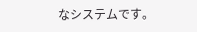なシステムです。